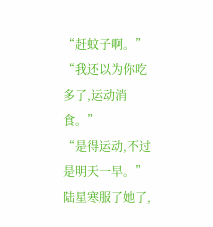“赶蚊子啊。”
“我还以为你吃多了,运动消食。”
“是得运动,不过是明天一早。”
陆星寒服了她了,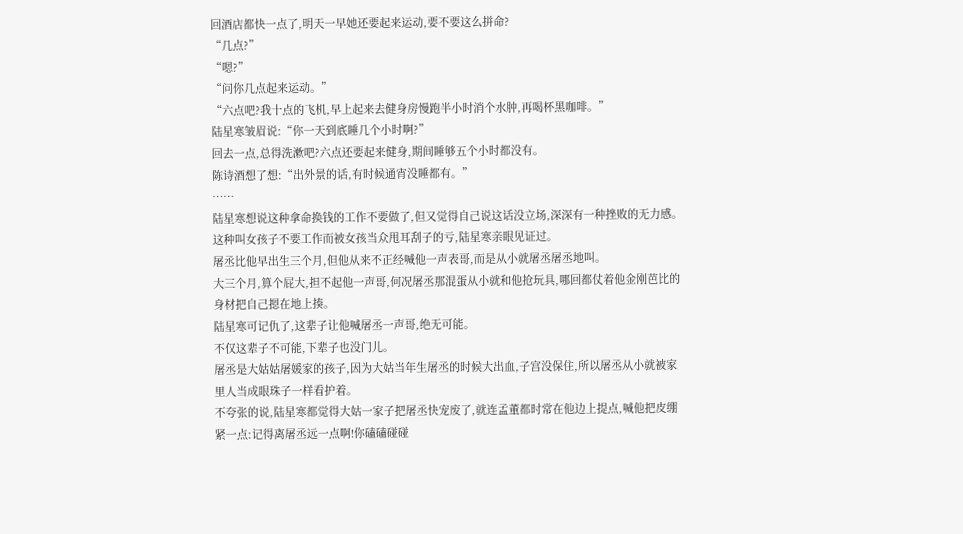回酒店都快一点了,明天一早她还要起来运动,要不要这么拼命?
“几点?”
“嗯?”
“问你几点起来运动。”
“六点吧?我十点的飞机,早上起来去健身房慢跑半小时消个水肿,再喝杯黑咖啡。”
陆星寒皱眉说:“你一天到底睡几个小时啊?”
回去一点,总得洗漱吧?六点还要起来健身,期间睡够五个小时都没有。
陈诗酒想了想:“出外景的话,有时候通宵没睡都有。”
……
陆星寒想说这种拿命换钱的工作不要做了,但又觉得自己说这话没立场,深深有一种挫败的无力感。
这种叫女孩子不要工作而被女孩当众甩耳刮子的亏,陆星寒亲眼见证过。
屠丞比他早出生三个月,但他从来不正经喊他一声表哥,而是从小就屠丞屠丞地叫。
大三个月,算个屁大,担不起他一声哥,何况屠丞那混蛋从小就和他抢玩具,哪回都仗着他金刚芭比的身材把自己摁在地上揍。
陆星寒可记仇了,这辈子让他喊屠丞一声哥,绝无可能。
不仅这辈子不可能,下辈子也没门儿。
屠丞是大姑姑屠媛家的孩子,因为大姑当年生屠丞的时候大出血,子宫没保住,所以屠丞从小就被家里人当成眼珠子一样看护着。
不夸张的说,陆星寒都觉得大姑一家子把屠丞快宠废了,就连孟董都时常在他边上提点,喊他把皮绷紧一点:记得离屠丞远一点啊!你磕磕碰碰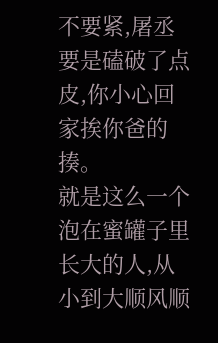不要紧,屠丞要是磕破了点皮,你小心回家挨你爸的揍。
就是这么一个泡在蜜罐子里长大的人,从小到大顺风顺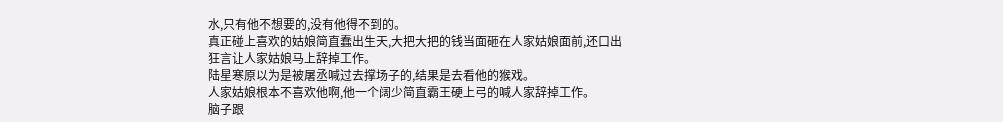水,只有他不想要的,没有他得不到的。
真正碰上喜欢的姑娘简直蠢出生天,大把大把的钱当面砸在人家姑娘面前,还口出狂言让人家姑娘马上辞掉工作。
陆星寒原以为是被屠丞喊过去撑场子的,结果是去看他的猴戏。
人家姑娘根本不喜欢他啊,他一个阔少简直霸王硬上弓的喊人家辞掉工作。
脑子跟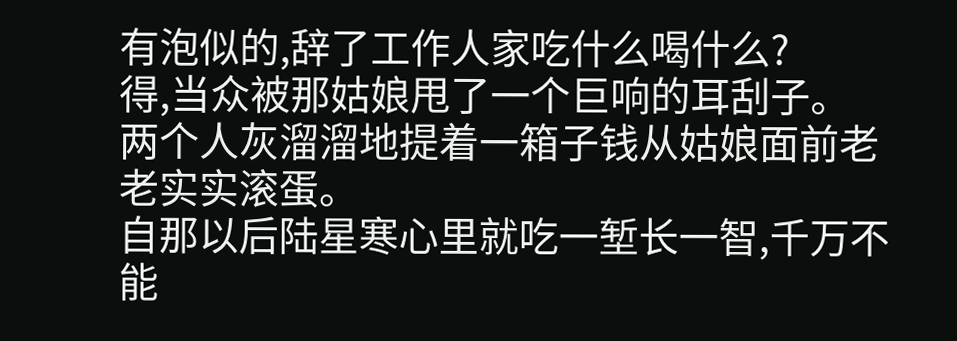有泡似的,辞了工作人家吃什么喝什么?
得,当众被那姑娘甩了一个巨响的耳刮子。
两个人灰溜溜地提着一箱子钱从姑娘面前老老实实滚蛋。
自那以后陆星寒心里就吃一堑长一智,千万不能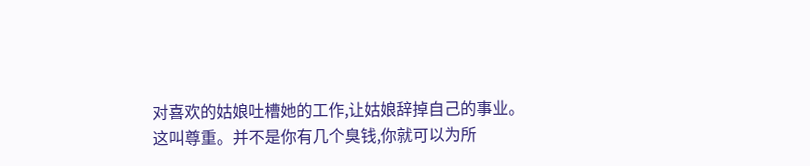对喜欢的姑娘吐槽她的工作,让姑娘辞掉自己的事业。
这叫尊重。并不是你有几个臭钱,你就可以为所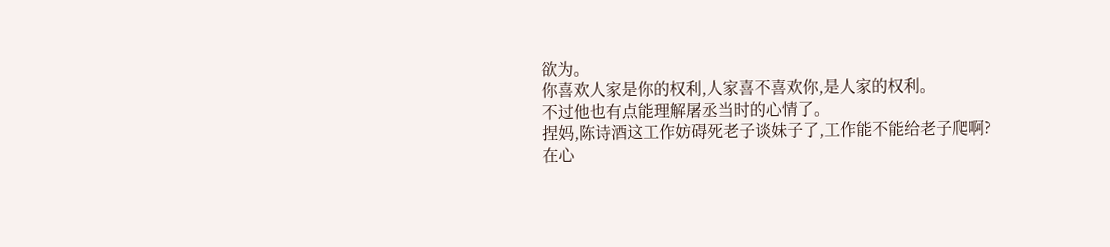欲为。
你喜欢人家是你的权利,人家喜不喜欢你,是人家的权利。
不过他也有点能理解屠丞当时的心情了。
捏妈,陈诗酒这工作妨碍死老子谈妹子了,工作能不能给老子爬啊?
在心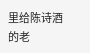里给陈诗酒的老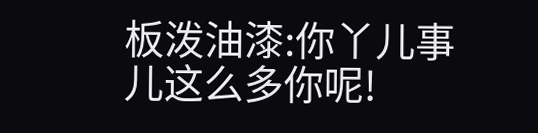板泼油漆:你丫儿事儿这么多你呢!